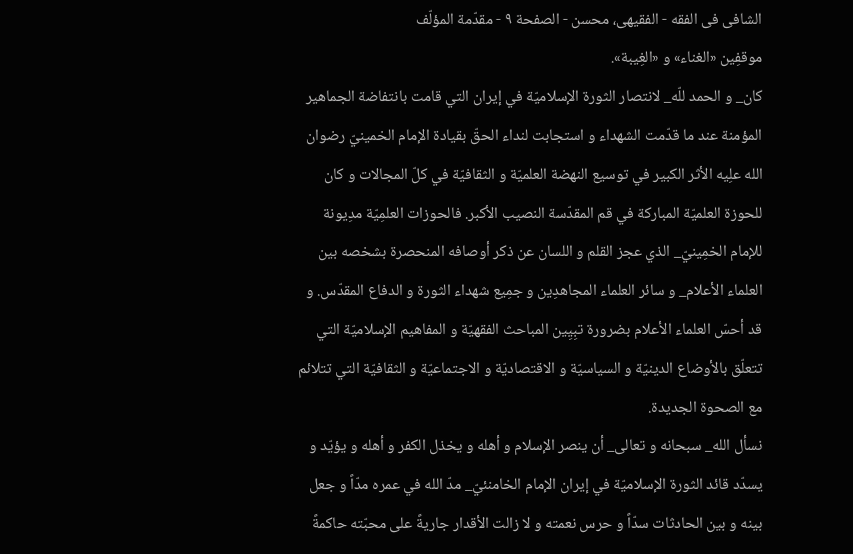الشافی فی الفقه - الفقیهی، محسن - الصفحة ٩ - مقدّمة المؤلّف
موقفِین «الغناء» و «الغِیبة».
كان_ و الحمد للّه_ لانتصار الثورة الإسلاميّة في إيران التي قامت بانتفاضة الجماهير المؤمنة عند ما قدّمت الشهداء و استجابت لنداء الحقّ بقيادة الإمام الخمينيّ رضوان الله علِیه الأثر الكبير في توسيع النهضة العلميّة و الثقافيّة في كلّ المجالات و كان للحوزة العلميّة المباركة في قم المقدّسة النصيب الأكبر. فالحوزات العلمِیّة مدِیونة للإمام الخمِینيّ_ الذي عجز القلم و اللسان عن ذكر أوصافه المنحصرة بشخصه بين العلماء الأعلام_ و سائر العلماء المجاهدِین و جمِیع شهداء الثورة و الدفاع المقدّس. و قد أحسّ العلماء الأعلام بضرورة تبِیِین المباحث الفقهيّة و المفاهيم الإسلاميّة التي تتعلّق بالأوضاع الدينيّة و السياسيّة و الاقتصاديّة و الاجتماعيّة و الثقافيّة التي تتلائم مع الصحوة الجديدة.
نسأل الله_ سبحانه و تعالى_ أن ينصر الإسلام و أهله و يخذل الكفر و أهله و يؤيّد و يسدّد قائد الثورة الإسلاميّة في إيران الإمام الخامنئيّ_ مدّ الله في عمره مدّاً و جعل بينه و بين الحادثات سدّاً و حرس نعمته و لا زالت الأقدار جاريةً على محبّته حاكمةً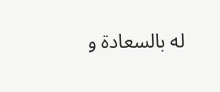له بالسعادة و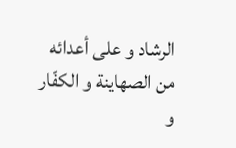الرشاد و على أعدائه من الصهاينة و الكفّار و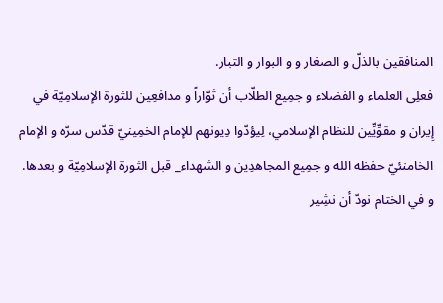المنافقين بالذلّ و الصغار و و البوار و التبار.
فعلِی العلماء و الفضلاء و جمِیع الطلّاب أن ثوّاراً و مدافعِین للثورة الإسلامِیّة في إِیران و مقوِّیِّین للنظام الإسلامي، لِیؤدّوا دِیونهم للإمام الخمِینيّ قدّس سرّه و الإمام الخامنئيّ حفظه الله و جمِیع المجاهدِین و الشهداء_ قبل الثورة الإسلامِیّة و بعدها.
و في الختام نودّ أن نشِیر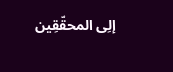إلِی المحقّقِین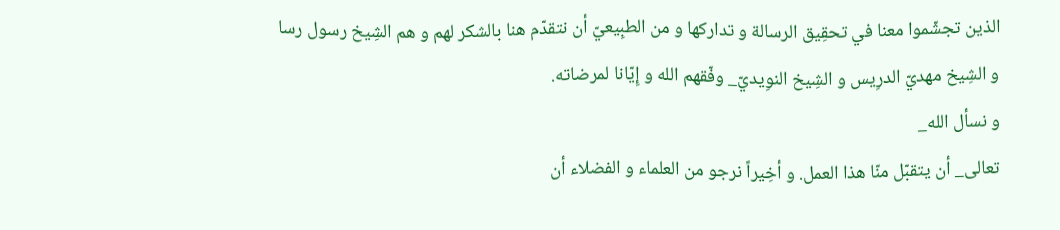الذين تجشّموا معنا في تحقِیق الرسالة و تدارکها و من الطبِیعيّ أن نتقدّم هنا بالشکر لهم و هم الشِیخ رسول رسا و الشِیخ مهديّ الدرِیس و الشِیخ النوِیديّ_ وفّقهم الله و إِیّانا لمرضاته.
و نسأل الله_
تعالى_ أن يتقبّل منّا هذا العمل. و أخِیراً نرجو من العلماء و الفضلاء أن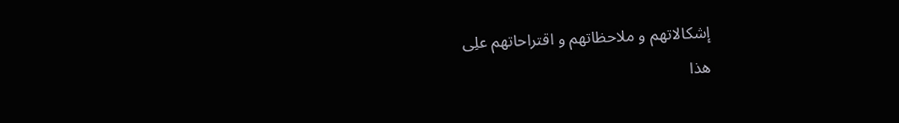إشکالاتهم و ملاحظاتهم و اقتراحاتهم علِی
هذا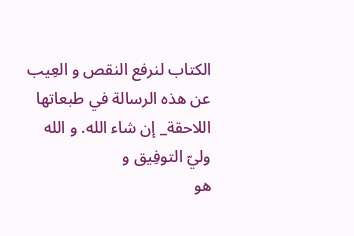الکتاب لنرفع النقص و العِیب عن هذه الرسالة في طبعاتها اللاحقة_ إن شاء الله. و الله وليّ التوفِیق و
هو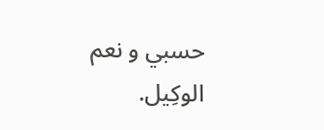حسبي و نعم الوکِیل.